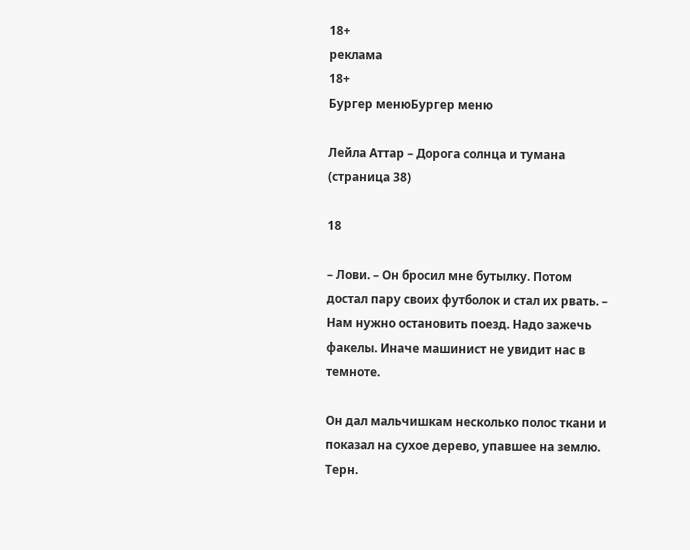18+
реклама
18+
Бургер менюБургер меню

Лейла Аттар – Дорога солнца и тумана (страница 38)

18

– Лови. – Он бросил мне бутылку. Потом достал пару своих футболок и стал их рвать. – Нам нужно остановить поезд. Надо зажечь факелы. Иначе машинист не увидит нас в темноте.

Он дал мальчишкам несколько полос ткани и показал на сухое дерево, упавшее на землю. Терн.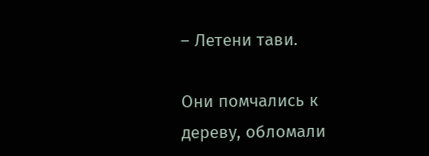– Летени тави.

Они помчались к дереву, обломали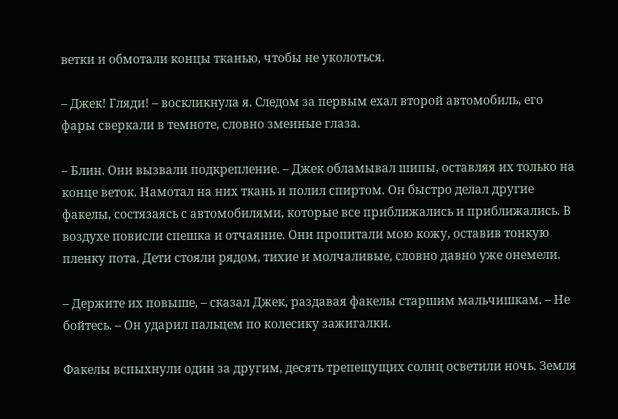ветки и обмотали концы тканью, чтобы не уколоться.

– Джек! Гляди! – воскликнула я. Следом за первым ехал второй автомобиль, его фары сверкали в темноте, словно змеиные глаза.

– Блин. Они вызвали подкрепление. – Джек обламывал шипы, оставляя их только на конце веток. Намотал на них ткань и полил спиртом. Он быстро делал другие факелы, состязаясь с автомобилями, которые все приближались и приближались. В воздухе повисли спешка и отчаяние. Они пропитали мою кожу, оставив тонкую пленку пота. Дети стояли рядом, тихие и молчаливые, словно давно уже онемели.

– Держите их повыше, – сказал Джек, раздавая факелы старшим мальчишкам. – Не бойтесь. – Он ударил пальцем по колесику зажигалки.

Факелы вспыхнули один за другим, десять трепещущих солнц осветили ночь. Земля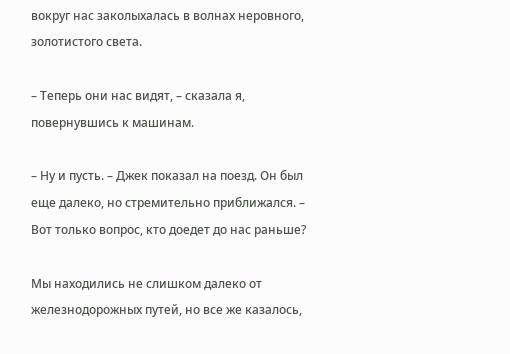вокруг нас заколыхалась в волнах неровного, золотистого света.

– Теперь они нас видят, – сказала я, повернувшись к машинам.

– Ну и пусть. – Джек показал на поезд. Он был еще далеко, но стремительно приближался. – Вот только вопрос, кто доедет до нас раньше?

Мы находились не слишком далеко от железнодорожных путей, но все же казалось,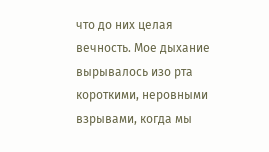что до них целая вечность. Мое дыхание вырывалось изо рта короткими, неровными взрывами, когда мы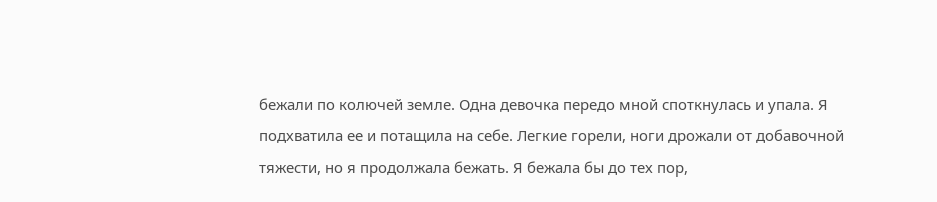бежали по колючей земле. Одна девочка передо мной споткнулась и упала. Я подхватила ее и потащила на себе. Легкие горели, ноги дрожали от добавочной тяжести, но я продолжала бежать. Я бежала бы до тех пор,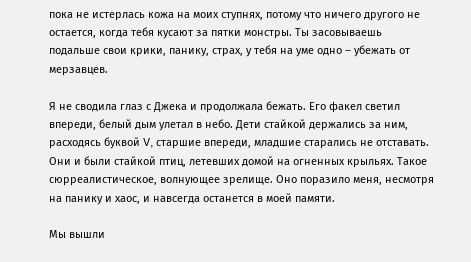пока не истерлась кожа на моих ступнях, потому что ничего другого не остается, когда тебя кусают за пятки монстры. Ты засовываешь подальше свои крики, панику, страх, у тебя на уме одно – убежать от мерзавцев.

Я не сводила глаз с Джека и продолжала бежать. Его факел светил впереди, белый дым улетал в небо. Дети стайкой держались за ним, расходясь буквой V, старшие впереди, младшие старались не отставать. Они и были стайкой птиц, летевших домой на огненных крыльях. Такое сюрреалистическое, волнующее зрелище. Оно поразило меня, несмотря на панику и хаос, и навсегда останется в моей памяти.

Мы вышли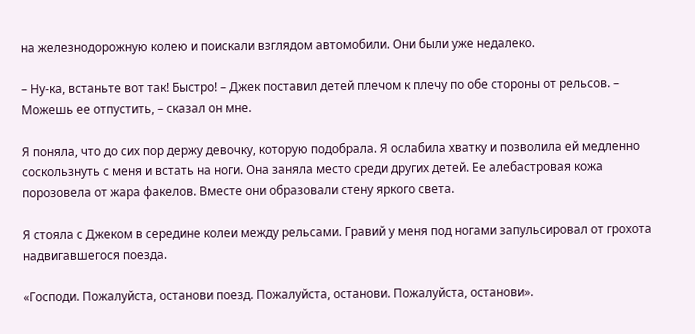на железнодорожную колею и поискали взглядом автомобили. Они были уже недалеко.

– Ну-ка, встаньте вот так! Быстро! – Джек поставил детей плечом к плечу по обе стороны от рельсов. – Можешь ее отпустить, – сказал он мне.

Я поняла, что до сих пор держу девочку, которую подобрала. Я ослабила хватку и позволила ей медленно соскользнуть с меня и встать на ноги. Она заняла место среди других детей. Ее алебастровая кожа порозовела от жара факелов. Вместе они образовали стену яркого света.

Я стояла с Джеком в середине колеи между рельсами. Гравий у меня под ногами запульсировал от грохота надвигавшегося поезда.

«Господи. Пожалуйста, останови поезд. Пожалуйста, останови. Пожалуйста, останови».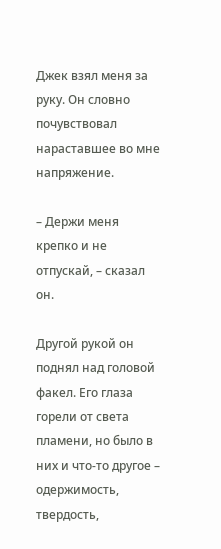Джек взял меня за руку. Он словно почувствовал нараставшее во мне напряжение.

– Держи меня крепко и не отпускай, – сказал он.

Другой рукой он поднял над головой факел. Его глаза горели от света пламени, но было в них и что-то другое – одержимость, твердость,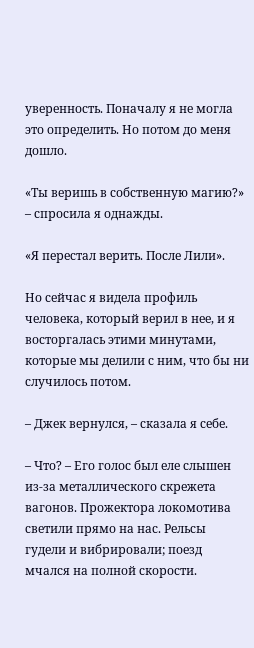уверенность. Поначалу я не могла это определить. Но потом до меня дошло.

«Ты веришь в собственную магию?» – спросила я однажды.

«Я перестал верить. После Лили».

Но сейчас я видела профиль человека, который верил в нее, и я восторгалась этими минутами, которые мы делили с ним, что бы ни случилось потом.

– Джек вернулся, – сказала я себе.

– Что? – Его голос был еле слышен из-за металлического скрежета вагонов. Прожектора локомотива светили прямо на нас. Рельсы гудели и вибрировали; поезд мчался на полной скорости.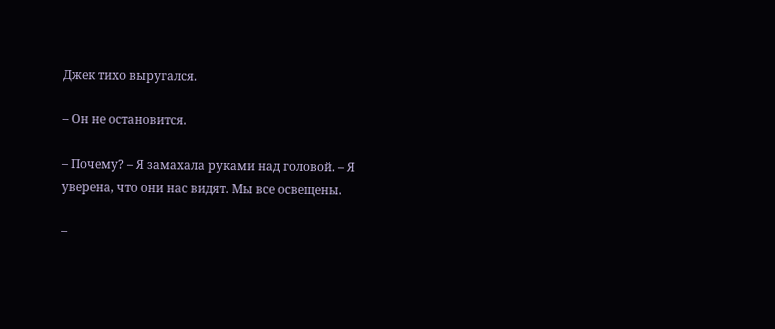Джек тихо выругался.

– Он не остановится.

– Почему? – Я замахала руками над головой. – Я уверена, что они нас видят. Мы все освещены.

–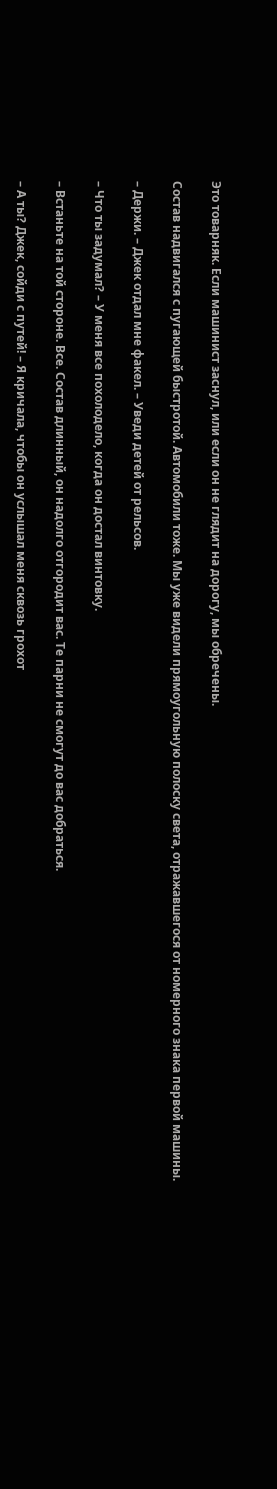Это товарняк. Если машинист заснул, или если он не глядит на дорогу, мы обречены.

Состав надвигался с пугающей быстротой. Автомобили тоже. Мы уже видели прямоугольную полоску света, отражавшегося от номерного знака первой машины.

– Держи. – Джек отдал мне факел. – Уведи детей от рельсов.

– Что ты задумал? – У меня все похолодело, когда он достал винтовку.

– Встаньте на той стороне. Все. Состав длинный, он надолго отгородит вас. Те парни не смогут до вас добраться.

– А ты? Джек, сойди с путей! – Я кричала, чтобы он услышал меня сквозь грохот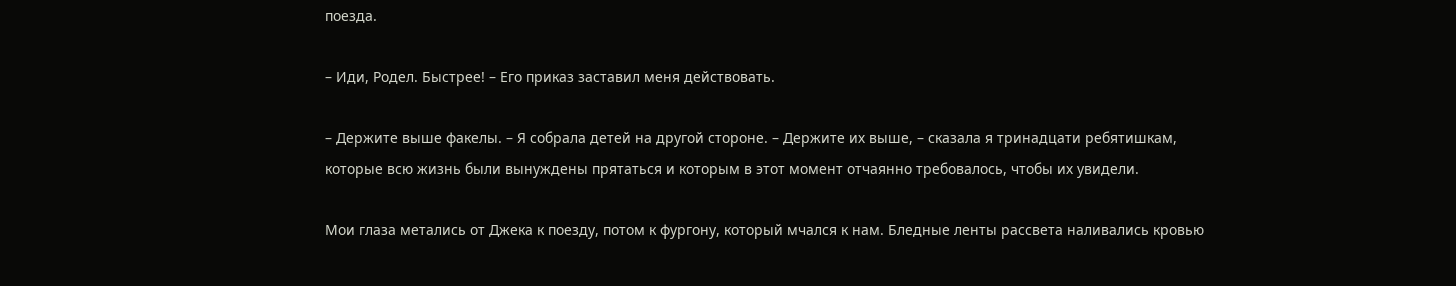поезда.

– Иди, Родел. Быстрее! – Его приказ заставил меня действовать.

– Держите выше факелы. – Я собрала детей на другой стороне. – Держите их выше, – сказала я тринадцати ребятишкам, которые всю жизнь были вынуждены прятаться и которым в этот момент отчаянно требовалось, чтобы их увидели.

Мои глаза метались от Джека к поезду, потом к фургону, который мчался к нам. Бледные ленты рассвета наливались кровью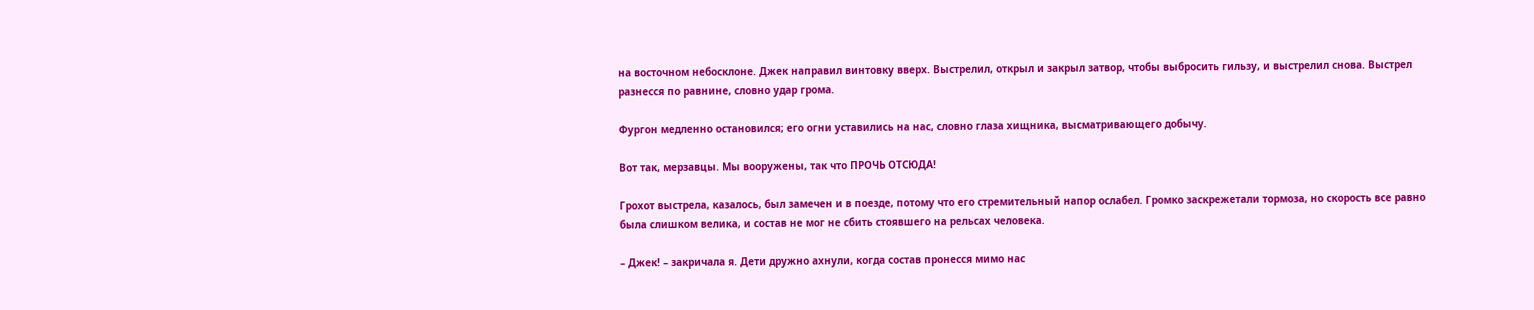на восточном небосклоне. Джек направил винтовку вверх. Выстрелил, открыл и закрыл затвор, чтобы выбросить гильзу, и выстрелил снова. Выстрел разнесся по равнине, словно удар грома.

Фургон медленно остановился; его огни уставились на нас, словно глаза хищника, высматривающего добычу.

Вот так, мерзавцы. Мы вооружены, так что ПРОЧЬ ОТСЮДА!

Грохот выстрела, казалось, был замечен и в поезде, потому что его стремительный напор ослабел. Громко заскрежетали тормоза, но скорость все равно была слишком велика, и состав не мог не сбить стоявшего на рельсах человека.

– Джек! – закричала я. Дети дружно ахнули, когда состав пронесся мимо нас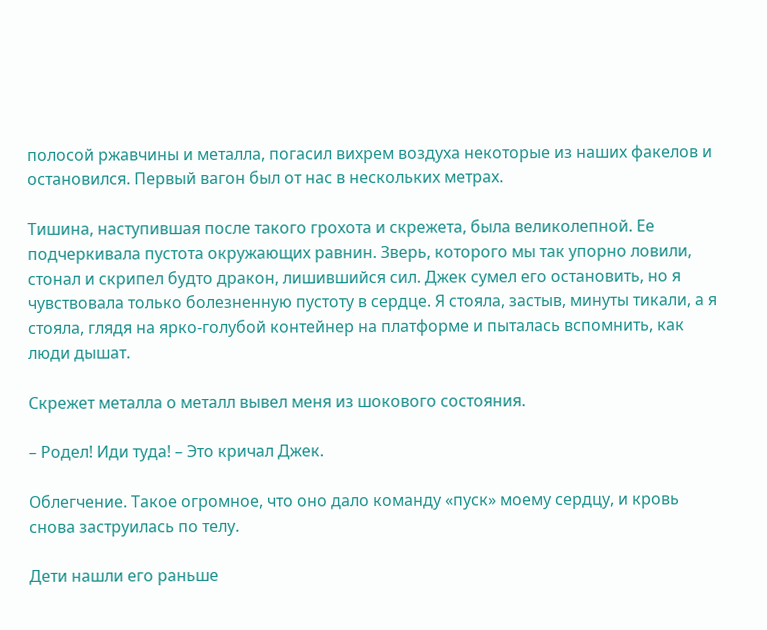полосой ржавчины и металла, погасил вихрем воздуха некоторые из наших факелов и остановился. Первый вагон был от нас в нескольких метрах.

Тишина, наступившая после такого грохота и скрежета, была великолепной. Ее подчеркивала пустота окружающих равнин. Зверь, которого мы так упорно ловили, стонал и скрипел будто дракон, лишившийся сил. Джек сумел его остановить, но я чувствовала только болезненную пустоту в сердце. Я стояла, застыв, минуты тикали, а я стояла, глядя на ярко-голубой контейнер на платформе и пыталась вспомнить, как люди дышат.

Скрежет металла о металл вывел меня из шокового состояния.

– Родел! Иди туда! – Это кричал Джек.

Облегчение. Такое огромное, что оно дало команду «пуск» моему сердцу, и кровь снова заструилась по телу.

Дети нашли его раньше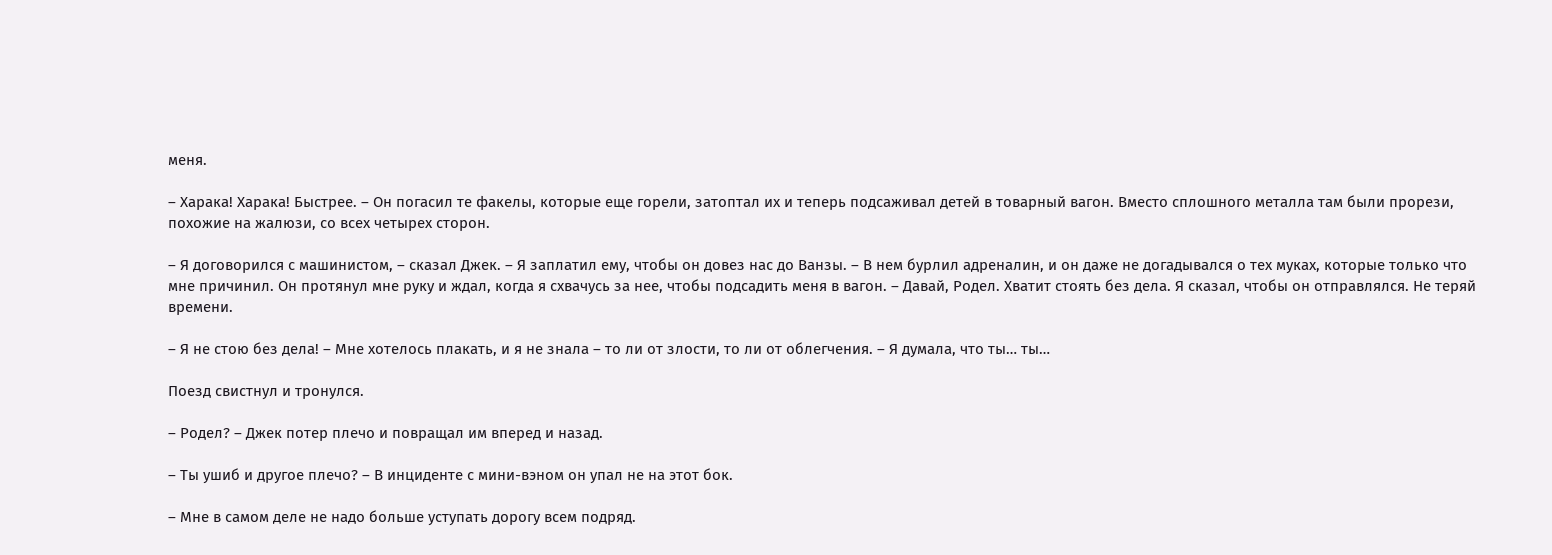меня.

– Харака! Харака! Быстрее. – Он погасил те факелы, которые еще горели, затоптал их и теперь подсаживал детей в товарный вагон. Вместо сплошного металла там были прорези, похожие на жалюзи, со всех четырех сторон.

– Я договорился с машинистом, – сказал Джек. – Я заплатил ему, чтобы он довез нас до Ванзы. – В нем бурлил адреналин, и он даже не догадывался о тех муках, которые только что мне причинил. Он протянул мне руку и ждал, когда я схвачусь за нее, чтобы подсадить меня в вагон. – Давай, Родел. Хватит стоять без дела. Я сказал, чтобы он отправлялся. Не теряй времени.

– Я не стою без дела! – Мне хотелось плакать, и я не знала – то ли от злости, то ли от облегчения. – Я думала, что ты… ты…

Поезд свистнул и тронулся.

– Родел? – Джек потер плечо и повращал им вперед и назад.

– Ты ушиб и другое плечо? – В инциденте с мини-вэном он упал не на этот бок.

– Мне в самом деле не надо больше уступать дорогу всем подряд.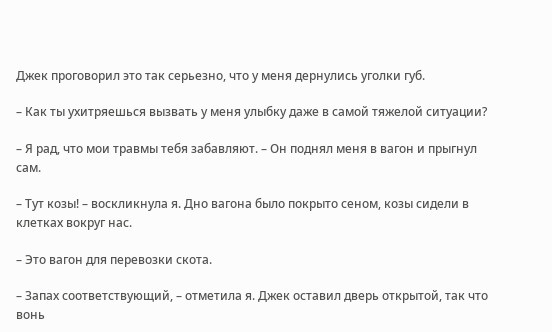Джек проговорил это так серьезно, что у меня дернулись уголки губ.

– Как ты ухитряешься вызвать у меня улыбку даже в самой тяжелой ситуации?

– Я рад, что мои травмы тебя забавляют. – Он поднял меня в вагон и прыгнул сам.

– Тут козы! – воскликнула я. Дно вагона было покрыто сеном, козы сидели в клетках вокруг нас.

– Это вагон для перевозки скота.

– Запах соответствующий, – отметила я. Джек оставил дверь открытой, так что вонь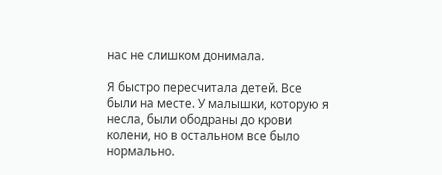нас не слишком донимала.

Я быстро пересчитала детей. Все были на месте. У малышки, которую я несла, были ободраны до крови колени, но в остальном все было нормально.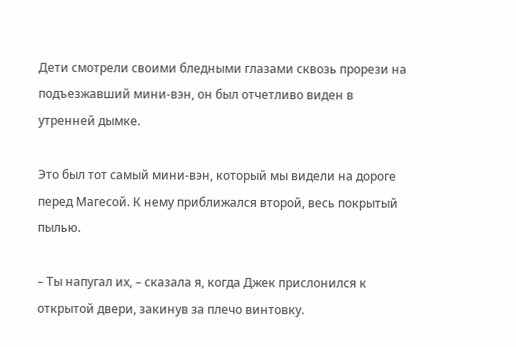Дети смотрели своими бледными глазами сквозь прорези на подъезжавший мини-вэн, он был отчетливо виден в утренней дымке.

Это был тот самый мини-вэн, который мы видели на дороге перед Магесой. К нему приближался второй, весь покрытый пылью.

– Ты напугал их, – сказала я, когда Джек прислонился к открытой двери, закинув за плечо винтовку.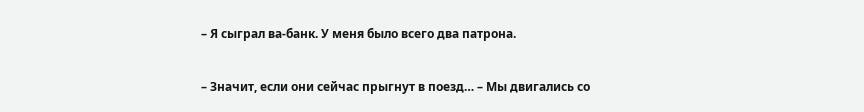– Я сыграл ва-банк. У меня было всего два патрона.

– Значит, если они сейчас прыгнут в поезд… – Мы двигались со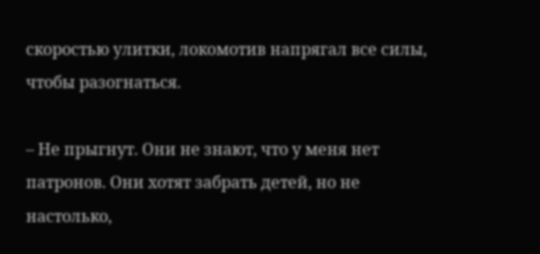скоростью улитки, локомотив напрягал все силы, чтобы разогнаться.

– Не прыгнут. Они не знают, что у меня нет патронов. Они хотят забрать детей, но не настолько,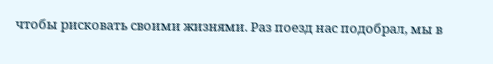чтобы рисковать своими жизнями. Раз поезд нас подобрал, мы в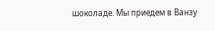шоколаде. Мы приедем в Ванзу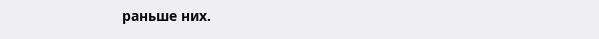раньше них.